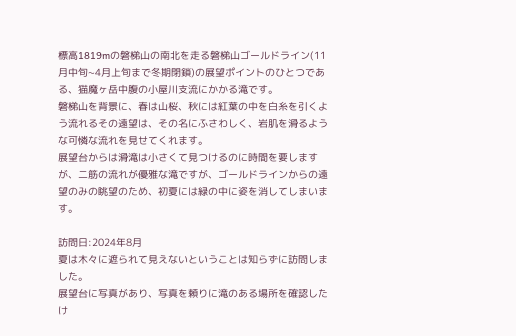標高1819mの磐梯山の南北を走る磐梯山ゴールドライン(11月中旬~4月上旬まで冬期閉鎖)の展望ポイントのひとつである、猫魔ヶ岳中腹の小屋川支流にかかる滝です。
磐梯山を背景に、春は山桜、秋には紅葉の中を白糸を引くよう流れるその遠望は、その名にふさわしく、岩肌を滑るような可憐な流れを見せてくれます。
展望台からは滑滝は小さくて見つけるのに時間を要しますが、二筋の流れが優雅な滝ですが、ゴールドラインからの遠望のみの眺望のため、初夏には緑の中に姿を消してしまいます。

訪問日:2024年8月
夏は木々に遮られて見えないということは知らずに訪問しました。
展望台に写真があり、写真を頼りに滝のある場所を確認したけ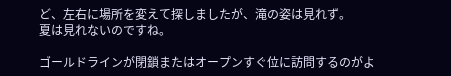ど、左右に場所を変えて探しましたが、滝の姿は見れず。
夏は見れないのですね。

ゴールドラインが閉鎖またはオープンすぐ位に訪問するのがよ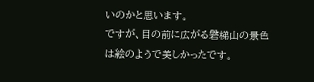いのかと思います。
ですが、目の前に広がる磐梯山の景色は絵のようで美しかったです。